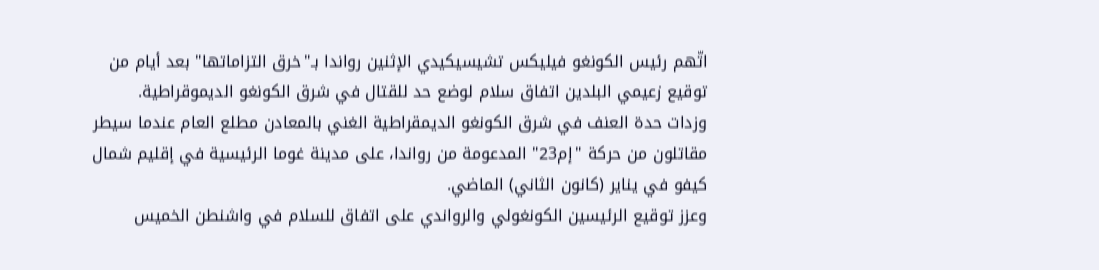اتّهم رئيس الكونغو فيليكس تشيسيكيدي الإثنين رواندا بـ"خرق التزاماتها" بعد أيام من توقيع زعيمي البلدين اتفاق سلام لوضع حد للقتال في شرق الكونغو الديموقراطية.
وزدات حدة العنف في شرق الكونغو الديمقراطية الغني بالمعادن مطلع العام عندما سيطر مقاتلون من حركة "إم23" المدعومة من رواندا، على مدينة غوما الرئيسية في إقليم شمال كيفو في يناير (كانون الثاني) الماضي.
وعزز توقيع الرئيسين الكونغولي والرواندي على اتفاق للسلام في واشنطن الخميس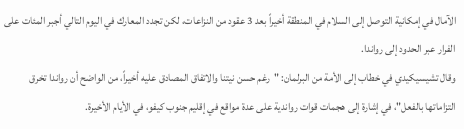الآمال في إمكانية التوصل إلى السلام في المنطقة أخيراً بعد 3 عقود من النزاعات، لكن تجدد المعارك في اليوم التالي أجبر المئات على الفرار عبر الحدود إلى رواندا.
وقال تشيسيكيدي في خطاب إلى الأمة من البرلمان: "رغم حسن نيتنا والاتفاق المصادق عليه أخيراً، من الواضح أن رواندا تخرق التزاماتها بالفعل"، في إشارة إلى هجمات قوات رواندية على عدة مواقع في إقليم جنوب كيفو، في الأيام الأخيرة.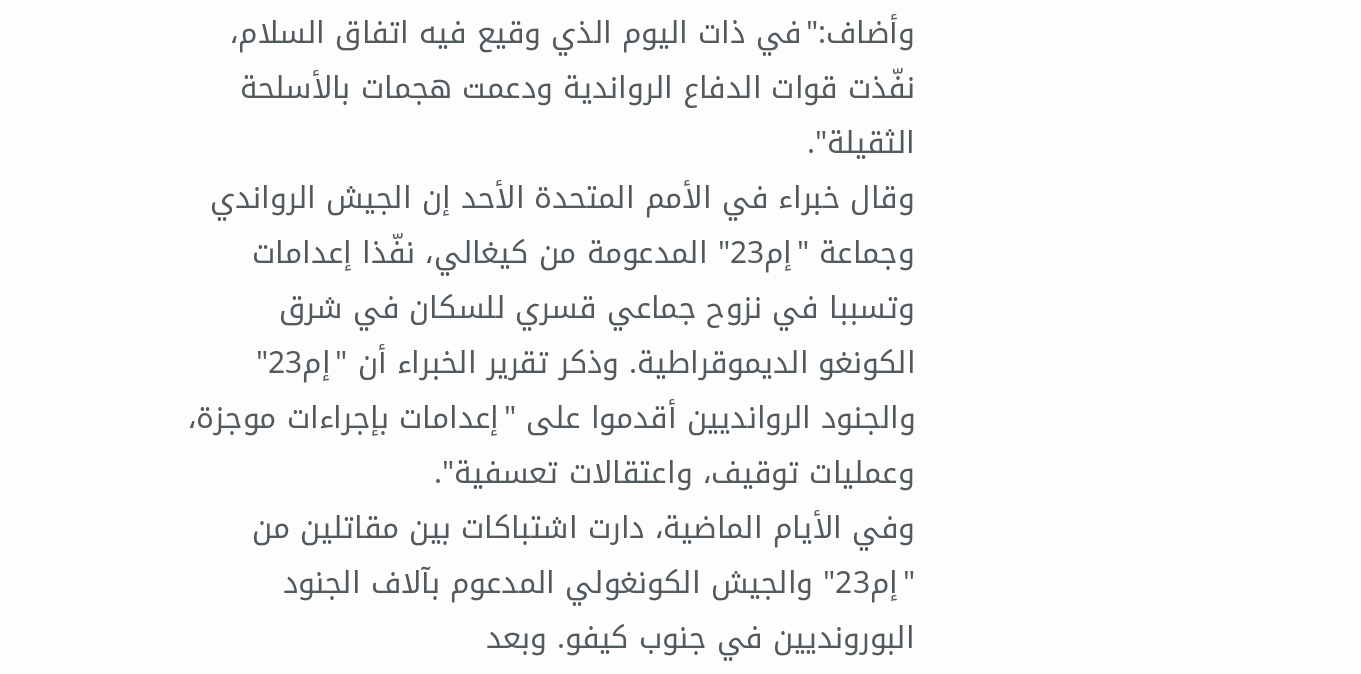وأضاف:"في ذات اليوم الذي وقيع فيه اتفاق السلام، نفّذت قوات الدفاع الرواندية ودعمت هجمات بالأسلحة الثقيلة".
وقال خبراء في الأمم المتحدة الأحد إن الجيش الرواندي وجماعة "إم23" المدعومة من كيغالي، نفّذا إعدامات وتسببا في نزوح جماعي قسري للسكان في شرق الكونغو الديموقراطية. وذكر تقرير الخبراء أن "إم23" والجنود الروانديين أقدموا على "إعدامات بإجراءات موجزة، وعمليات توقيف، واعتقالات تعسفية".
وفي الأيام الماضية، دارت اشتباكات بين مقاتلين من "إم23" والجيش الكونغولي المدعوم بآلاف الجنود البورونديين في جنوب كيفو. وبعد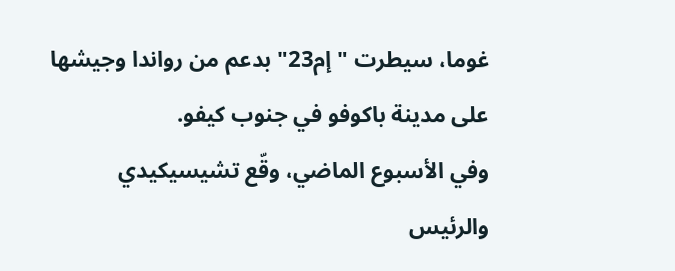غوما، سيطرت "إم23" بدعم من رواندا وجيشها على مدينة باكوفو في جنوب كيفو.
وفي الأسبوع الماضي، وقّع تشيسيكيدي والرئيس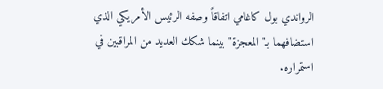الرواندي بول كاغامي اتفاقاً وصفه الرئيس الأمريكي الذي استضافهما بـ"المعجزة" بينما شكك العديد من المراقبين في استمراره.